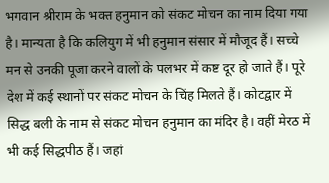भगवान श्रीराम के भक्त हनुमान को संकट मोचन का नाम दिया गया है। मान्यता है कि कलियुग में भी हनुमान संसार में मौजूद हैं। सच्चे मन से उनकी पूजा करने वालों के पलभर में कष्ट दूर हो जाते हैं। पूरे देश में कई स्थानों पर संकट मोचन के चिंह मिलते हैं। कोटद्वार में सिद्ध बली के नाम से संकट मोचन हनुमान का मंदिर है। वहीं मेरठ में भी कई सिद्धपीठ हैं। जहां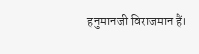हनुमानजी विराजमान हैं।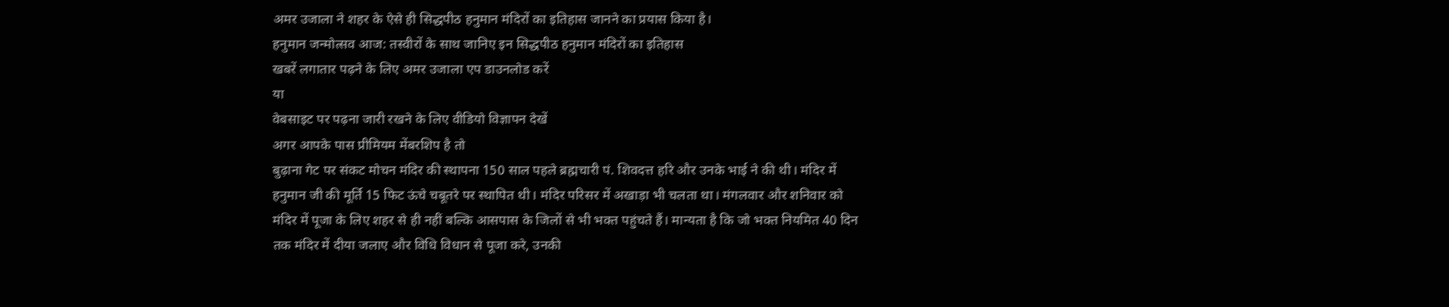अमर उजाला ने शहर के ऐसे ही सिद्धपीठ हनुमान मंदिरों का इतिहास जानने का प्रयास किया है।
हनुमान जन्मोत्सव आज: तस्वीरों के साथ जानिए इन सिद्धपीठ हनुमान मंदिरों का इतिहास
खबरें लगातार पढ़ने के लिए अमर उजाला एप डाउनलोड करें
या
वेबसाइट पर पढ़ना जारी रखने के लिए वीडियो विज्ञापन देखें
अगर आपके पास प्रीमियम मेंबरशिप है तो
बुढ़ाना गेट पर संकट मोचन मंदिर की स्थापना 150 साल पहले ब्रह्मचारी पं. शिवदत्त हरि और उनके भाई ने की थी। मंदिर में हनुमान जी की मूर्ति 15 फिट ऊंचे चबूतरे पर स्थापित थी। मंदिर परिसर में अखाड़ा भी चलता था। मंगलवार और शनिवार को मंदिर में पूजा के लिए शहर से ही नहीं बल्कि आसपास के जिलों से भी भक्त पहुंचते हैं। मान्यता है कि जो भक्त नियमित 40 दिन तक मंदिर में दीया जलाए और विधि विधान से पूजा करे, उनकी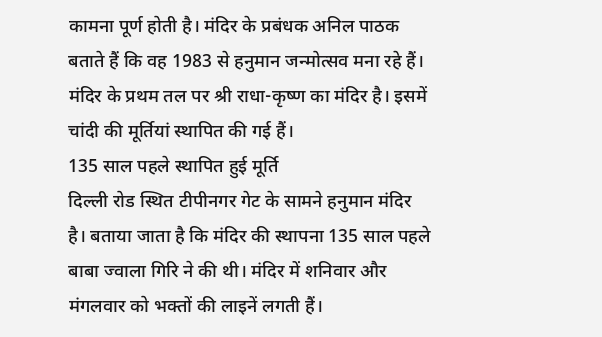कामना पूर्ण होती है। मंदिर के प्रबंधक अनिल पाठक बताते हैं कि वह 1983 से हनुमान जन्मोत्सव मना रहे हैं। मंदिर के प्रथम तल पर श्री राधा-कृष्ण का मंदिर है। इसमें चांदी की मूर्तियां स्थापित की गई हैं।
135 साल पहले स्थापित हुई मूर्ति
दिल्ली रोड स्थित टीपीनगर गेट के सामने हनुमान मंदिर है। बताया जाता है कि मंदिर की स्थापना 135 साल पहले बाबा ज्वाला गिरि ने की थी। मंदिर में शनिवार और मंगलवार को भक्तों की लाइनें लगती हैं।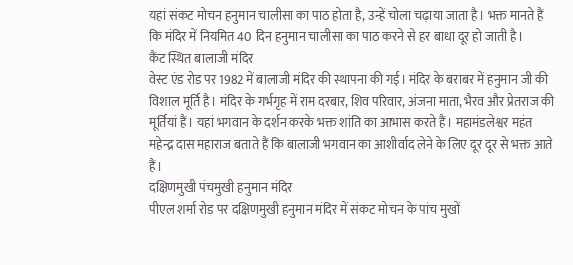यहां संकट मोचन हनुमान चालीसा का पाठ होता है, उन्हें चोला चढ़ाया जाता है। भक्त मानते हैं कि मंदिर में नियमित 40 दिन हनुमान चालीसा का पाठ करने से हर बाधा दूर हो जाती है।
कैंट स्थित बालाजी मंदिर
वेस्ट एंड रोड पर 1982 में बालाजी मंदिर की स्थापना की गई। मंदिर के बराबर में हनुमान जी की विशाल मूर्ति है। मंदिर के गर्भगृह में राम दरबार, शिव परिवार, अंजना माता, भैरव और प्रेतराज की मूर्तियां हैं। यहां भगवान के दर्शन करके भक्त शांति का आभास करते हैं। महामंडलेश्वर महंत महेन्द्र दास महाराज बताते हैं कि बालाजी भगवान का आशीर्वाद लेने के लिए दूर दूर से भक्त आते हैं।
दक्षिणमुखी पंचमुखी हनुमान मंदिर
पीएल शर्मा रोड पर दक्षिणमुखी हनुमान मंदिर में संकट मोचन के पांच मुखों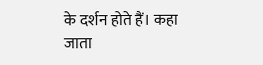के दर्शन होते हैं। कहा जाता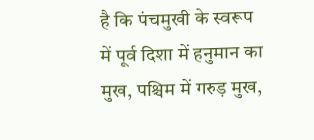है कि पंचमुखी के स्वरूप में पूर्व दिशा में हनुमान का मुख, पश्चिम में गरुड़ मुख,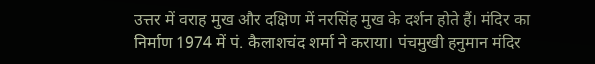उत्तर में वराह मुख और दक्षिण में नरसिंह मुख के दर्शन होते हैं। मंदिर का निर्माण 1974 में पं. कैलाशचंद शर्मा ने कराया। पंचमुखी हनुमान मंदिर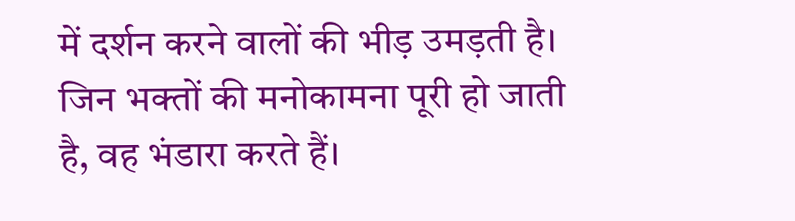में दर्शन करने वालों की भीड़ उमड़ती है। जिन भक्तों की मनोकामना पूरी हो जाती है, वह भंडारा करते हैं।